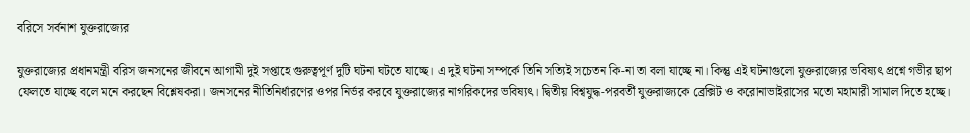বরিসে সর্বনাশ যুক্তরাজ্যের

যুক্তরাজ্যের প্রধানমন্ত্রী বরিস জনসনের জীবনে আগামী দুই সপ্তাহে গুরুত্বপূর্ণ দুটি ঘটনা ঘটতে যাচ্ছে। এ দুই ঘটনা সম্পর্কে তিনি সত্যিই সচেতন কি-না তা বলা যাচ্ছে না। কিন্তু এই ঘটনাগুলো যুক্তরাজ্যের ভবিষ্যৎ প্রশ্নে গভীর ছাপ ফেলতে যাচ্ছে বলে মনে করছেন বিশ্লেষকরা। জনসনের নীতিনির্ধারণের ওপর নির্ভর করবে যুক্তরাজ্যের নাগরিকদের ভবিষ্যৎ। দ্বিতীয় বিশ্বযুদ্ধ-পরবর্তী যুক্তরাজ্যকে ব্রেক্সিট ও করোনাভাইরাসের মতো মহামারী সামাল দিতে হচ্ছে।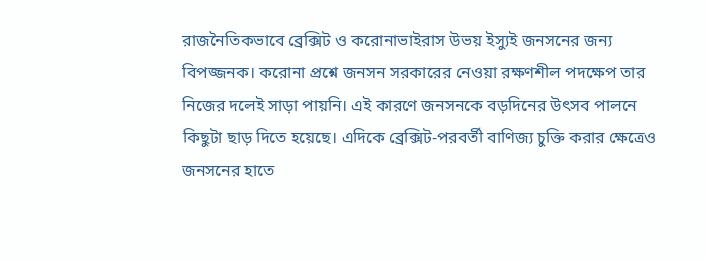রাজনৈতিকভাবে ব্রেক্সিট ও করোনাভাইরাস উভয় ইস্যুই জনসনের জন্য বিপজ্জনক। করোনা প্রশ্নে জনসন সরকারের নেওয়া রক্ষণশীল পদক্ষেপ তার নিজের দলেই সাড়া পায়নি। এই কারণে জনসনকে বড়দিনের উৎসব পালনে কিছুটা ছাড় দিতে হয়েছে। এদিকে ব্রেক্সিট-পরবর্তী বাণিজ্য চুক্তি করার ক্ষেত্রেও জনসনের হাতে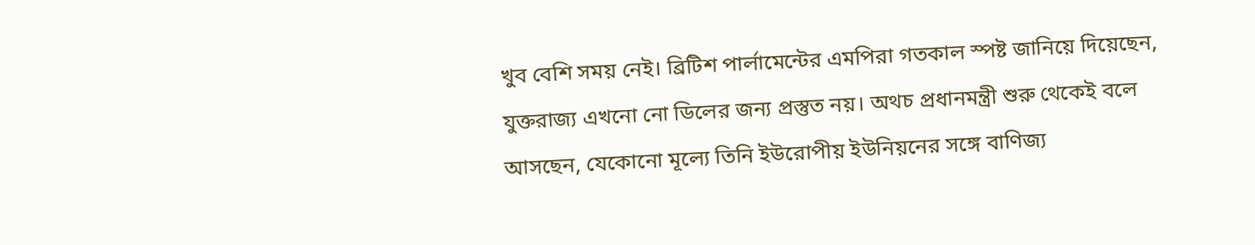খুব বেশি সময় নেই। ব্রিটিশ পার্লামেন্টের এমপিরা গতকাল স্পষ্ট জানিয়ে দিয়েছেন, যুক্তরাজ্য এখনো নো ডিলের জন্য প্রস্তুত নয়। অথচ প্রধানমন্ত্রী শুরু থেকেই বলে আসছেন, যেকোনো মূল্যে তিনি ইউরোপীয় ইউনিয়নের সঙ্গে বাণিজ্য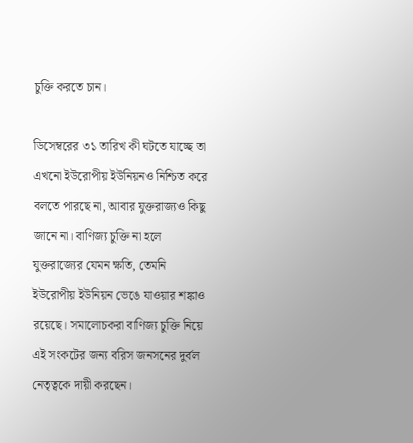চুক্তি করতে চান।

ডিসেম্বরের ৩১ তারিখ কী ঘটতে যাচ্ছে তা এখনো ইউরোপীয় ইউনিয়নও নিশ্চিত করে বলতে পারছে না, আবার যুক্তরাজ্যও কিছু জানে না। বাণিজ্য চুক্তি না হলে যুক্তরাজ্যের যেমন ক্ষতি, তেমনি ইউরোপীয় ইউনিয়ন ভেঙে যাওয়ার শঙ্কাও রয়েছে। সমালোচকরা বাণিজ্য চুক্তি নিয়ে এই সংকটের জন্য বরিস জনসনের দুর্বল নেতৃত্বকে দায়ী করছেন।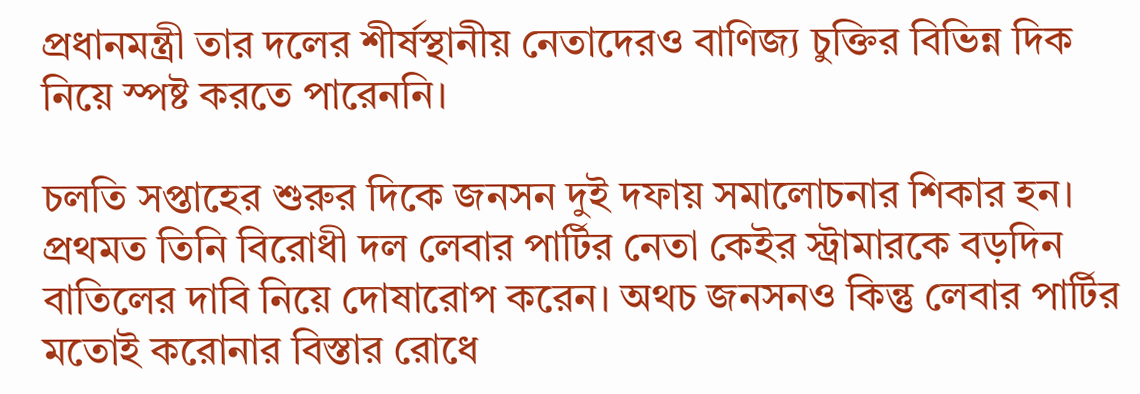প্রধানমন্ত্রী তার দলের শীর্ষস্থানীয় নেতাদেরও বাণিজ্য চুক্তির বিভিন্ন দিক নিয়ে স্পষ্ট করতে পারেননি।

চলতি সপ্তাহের শুরুর দিকে জনসন দুই দফায় সমালোচনার শিকার হন। প্রথমত তিনি বিরোধী দল লেবার পার্টির নেতা কেইর স্ট্রামারকে বড়দিন বাতিলের দাবি নিয়ে দোষারোপ করেন। অথচ জনসনও কিন্তু লেবার পার্টির মতোই করোনার বিস্তার রোধে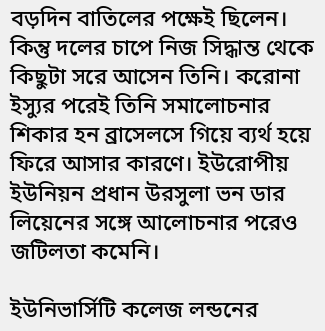বড়দিন বাতিলের পক্ষেই ছিলেন। কিন্তু দলের চাপে নিজ সিদ্ধান্ত থেকে কিছুটা সরে আসেন তিনি। করোনা ইস্যুর পরেই তিনি সমালোচনার শিকার হন ব্রাসেলসে গিয়ে ব্যর্থ হয়ে ফিরে আসার কারণে। ইউরোপীয় ইউনিয়ন প্রধান উরসুলা ভন ডার লিয়েনের সঙ্গে আলোচনার পরেও জটিলতা কমেনি।

ইউনিভার্সিটি কলেজ লন্ডনের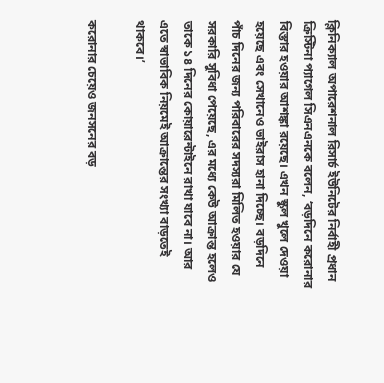ক্লিনিক্যাল অপারেশনাল রিসার্চ ইউনিটের নির্বাহী প্রধান ক্রিস্টিনা প্যাগেল সিএনএনকে বলেন, ‘বড়দিনে করোনার বিস্তার হওয়ার আশঙ্কা রয়েছে। এখন স্কুল খুলে দেওয়া হয়েছে এবং সেখানেও ভাইরাস হানা দিচ্ছে। বড়দিনে পাঁচ দিনের জন্য পরিবারের সদস্যরা মিলিত হওয়ার যে সরকারি সুবিধা পেয়েছে, এর মধ্যে কেউ আক্রান্ত হলেও তাকে ১৪ দিনের কোয়ারেন্টাইনে রাখা যাবে না। আর এতে স্বাভাবিক নিয়মেই আক্রান্তের সংখ্যা বাড়তেই থাকবে।’

করোনার চেয়েও জনসনের বড়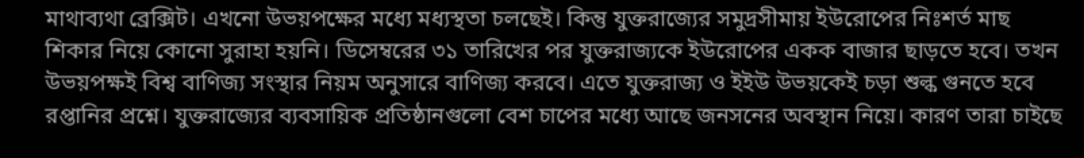মাথাব্যথা ব্রেক্সিট। এখনো উভয়পক্ষের মধ্যে মধ্যস্থতা চলছেই। কিন্তু যুক্তরাজ্যের সমুদ্রসীমায় ইউরোপের নিঃশর্ত মাছ শিকার নিয়ে কোনো সুরাহা হয়নি। ডিসেম্বরের ৩১ তারিখের পর যুক্তরাজ্যকে ইউরোপের একক বাজার ছাড়তে হবে। তখন উভয়পক্ষই বিশ্ব বাণিজ্য সংস্থার নিয়ম অনুসারে বাণিজ্য করবে। এতে যুক্তরাজ্য ও ইইউ উভয়কেই চড়া শুল্ক গুনতে হবে রপ্তানির প্রশ্নে। যুক্তরাজ্যের ব্যবসায়িক প্রতিষ্ঠানগুলো বেশ চাপের মধ্যে আছে জনসনের অবস্থান নিয়ে। কারণ তারা চাইছে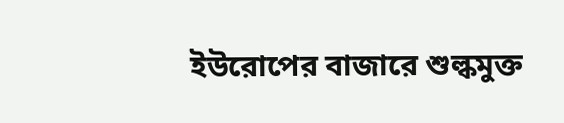ইউরোপের বাজারে শুল্কমুক্ত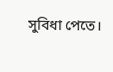সুবিধা পেতে।